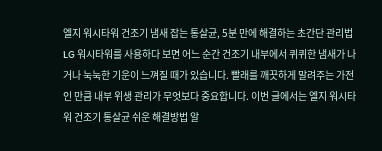엘지 워시타워 건조기 냄새 잡는 통살균, 5분 만에 해결하는 초간단 관리법
LG 워시타워를 사용하다 보면 어느 순간 건조기 내부에서 퀴퀴한 냄새가 나거나 눅눅한 기운이 느껴질 때가 있습니다. 빨래를 깨끗하게 말려주는 가전인 만큼 내부 위생 관리가 무엇보다 중요합니다. 이번 글에서는 엘지 워시타워 건조기 통살균 쉬운 해결방법 알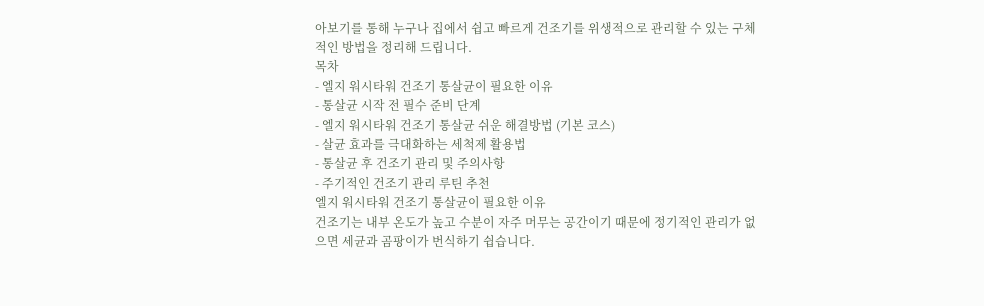아보기를 통해 누구나 집에서 쉽고 빠르게 건조기를 위생적으로 관리할 수 있는 구체적인 방법을 정리해 드립니다.
목차
- 엘지 워시타워 건조기 통살균이 필요한 이유
- 통살균 시작 전 필수 준비 단계
- 엘지 워시타워 건조기 통살균 쉬운 해결방법 (기본 코스)
- 살균 효과를 극대화하는 세척제 활용법
- 통살균 후 건조기 관리 및 주의사항
- 주기적인 건조기 관리 루틴 추천
엘지 워시타워 건조기 통살균이 필요한 이유
건조기는 내부 온도가 높고 수분이 자주 머무는 공간이기 때문에 정기적인 관리가 없으면 세균과 곰팡이가 번식하기 쉽습니다.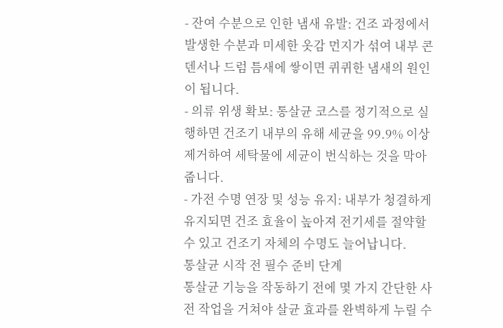- 잔여 수분으로 인한 냄새 유발: 건조 과정에서 발생한 수분과 미세한 옷감 먼지가 섞여 내부 콘덴서나 드럼 틈새에 쌓이면 퀴퀴한 냄새의 원인이 됩니다.
- 의류 위생 확보: 통살균 코스를 정기적으로 실행하면 건조기 내부의 유해 세균을 99.9% 이상 제거하여 세탁물에 세균이 번식하는 것을 막아줍니다.
- 가전 수명 연장 및 성능 유지: 내부가 청결하게 유지되면 건조 효율이 높아져 전기세를 절약할 수 있고 건조기 자체의 수명도 늘어납니다.
통살균 시작 전 필수 준비 단계
통살균 기능을 작동하기 전에 몇 가지 간단한 사전 작업을 거쳐야 살균 효과를 완벽하게 누릴 수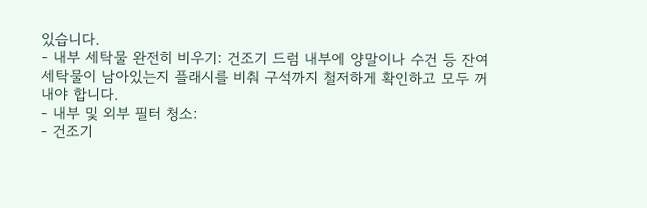있습니다.
- 내부 세탁물 완전히 비우기: 건조기 드럼 내부에 양말이나 수건 등 잔여 세탁물이 남아있는지 플래시를 비춰 구석까지 철저하게 확인하고 모두 꺼내야 합니다.
- 내부 및 외부 필터 청소:
- 건조기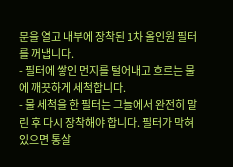문을 열고 내부에 장착된 1차 올인원 필터를 꺼냅니다.
- 필터에 쌓인 먼지를 털어내고 흐르는 물에 깨끗하게 세척합니다.
- 물 세척을 한 필터는 그늘에서 완전히 말린 후 다시 장착해야 합니다. 필터가 막혀 있으면 통살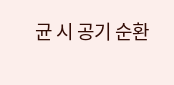균 시 공기 순환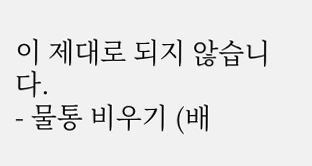이 제대로 되지 않습니다.
- 물통 비우기 (배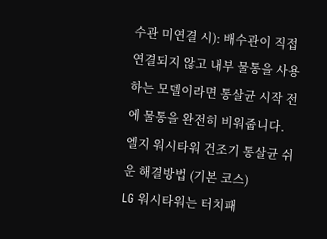수관 미연결 시): 배수관이 직접 연결되지 않고 내부 물통을 사용하는 모델이라면 통살균 시작 전에 물통을 완전히 비워줍니다.
엘지 워시타워 건조기 통살균 쉬운 해결방법 (기본 코스)
LG 워시타워는 터치패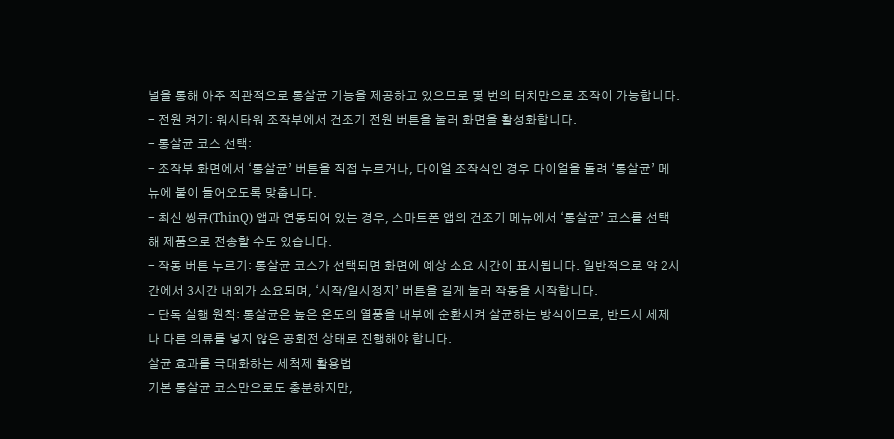널을 통해 아주 직관적으로 통살균 기능을 제공하고 있으므로 몇 번의 터치만으로 조작이 가능합니다.
- 전원 켜기: 워시타워 조작부에서 건조기 전원 버튼을 눌러 화면을 활성화합니다.
- 통살균 코스 선택:
- 조작부 화면에서 ‘통살균’ 버튼을 직접 누르거나, 다이얼 조작식인 경우 다이얼을 돌려 ‘통살균’ 메뉴에 불이 들어오도록 맞춥니다.
- 최신 씽큐(ThinQ) 앱과 연동되어 있는 경우, 스마트폰 앱의 건조기 메뉴에서 ‘통살균’ 코스를 선택해 제품으로 전송할 수도 있습니다.
- 작동 버튼 누르기: 통살균 코스가 선택되면 화면에 예상 소요 시간이 표시됩니다. 일반적으로 약 2시간에서 3시간 내외가 소요되며, ‘시작/일시정지’ 버튼을 길게 눌러 작동을 시작합니다.
- 단독 실행 원칙: 통살균은 높은 온도의 열풍을 내부에 순환시켜 살균하는 방식이므로, 반드시 세제나 다른 의류를 넣지 않은 공회전 상태로 진행해야 합니다.
살균 효과를 극대화하는 세척제 활용법
기본 통살균 코스만으로도 충분하지만,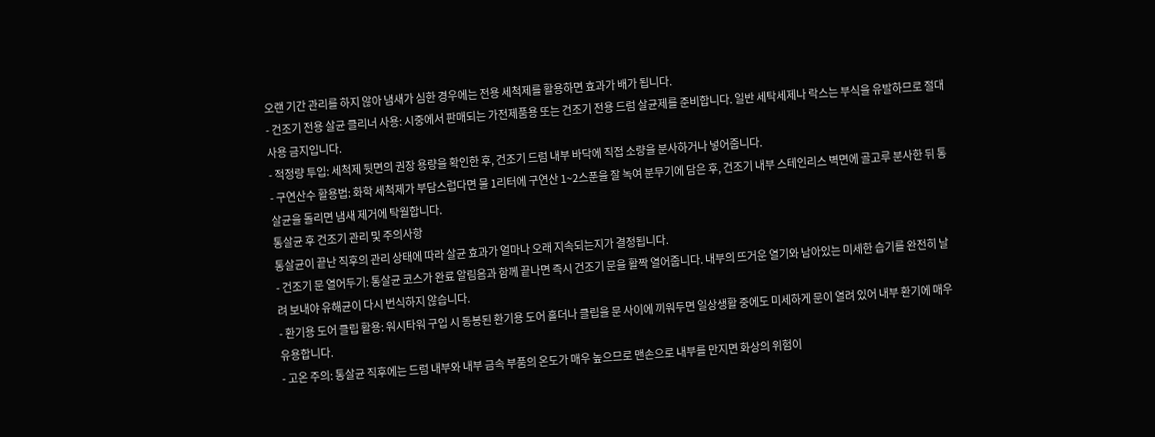오랜 기간 관리를 하지 않아 냄새가 심한 경우에는 전용 세척제를 활용하면 효과가 배가 됩니다.
- 건조기 전용 살균 클리너 사용: 시중에서 판매되는 가전제품용 또는 건조기 전용 드럼 살균제를 준비합니다. 일반 세탁세제나 락스는 부식을 유발하므로 절대 사용 금지입니다.
- 적정량 투입: 세척제 뒷면의 권장 용량을 확인한 후, 건조기 드럼 내부 바닥에 직접 소량을 분사하거나 넣어줍니다.
- 구연산수 활용법: 화학 세척제가 부담스럽다면 물 1리터에 구연산 1~2스푼을 잘 녹여 분무기에 담은 후, 건조기 내부 스테인리스 벽면에 골고루 분사한 뒤 통살균을 돌리면 냄새 제거에 탁월합니다.
통살균 후 건조기 관리 및 주의사항
통살균이 끝난 직후의 관리 상태에 따라 살균 효과가 얼마나 오래 지속되는지가 결정됩니다.
- 건조기 문 열어두기: 통살균 코스가 완료 알림음과 함께 끝나면 즉시 건조기 문을 활짝 열어줍니다. 내부의 뜨거운 열기와 남아있는 미세한 습기를 완전히 날려 보내야 유해균이 다시 번식하지 않습니다.
- 환기용 도어 클립 활용: 워시타워 구입 시 동봉된 환기용 도어 홀더나 클립을 문 사이에 끼워두면 일상생활 중에도 미세하게 문이 열려 있어 내부 환기에 매우 유용합니다.
- 고온 주의: 통살균 직후에는 드럼 내부와 내부 금속 부품의 온도가 매우 높으므로 맨손으로 내부를 만지면 화상의 위험이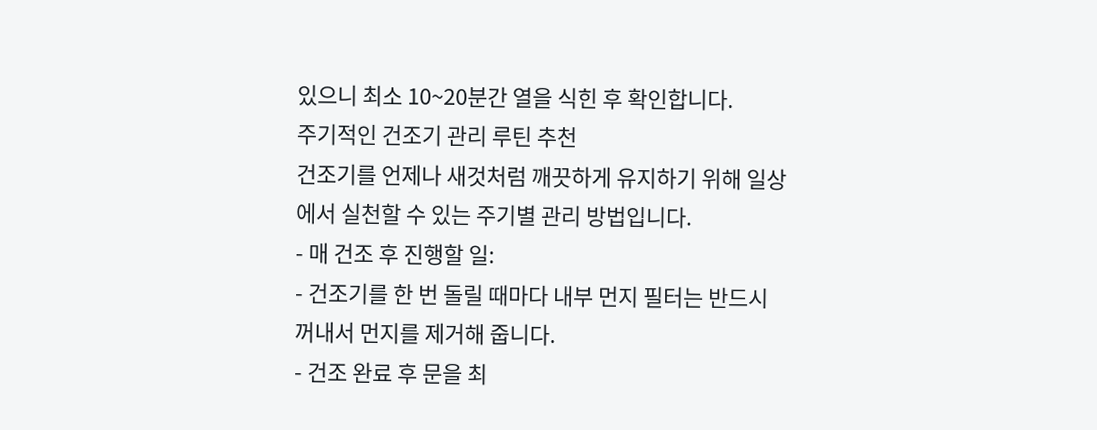있으니 최소 10~20분간 열을 식힌 후 확인합니다.
주기적인 건조기 관리 루틴 추천
건조기를 언제나 새것처럼 깨끗하게 유지하기 위해 일상에서 실천할 수 있는 주기별 관리 방법입니다.
- 매 건조 후 진행할 일:
- 건조기를 한 번 돌릴 때마다 내부 먼지 필터는 반드시 꺼내서 먼지를 제거해 줍니다.
- 건조 완료 후 문을 최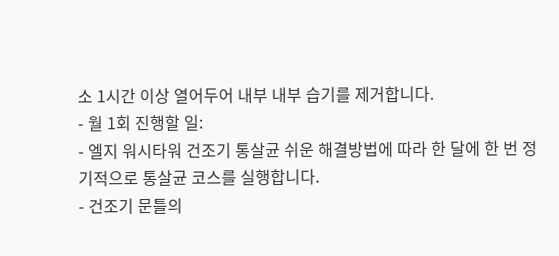소 1시간 이상 열어두어 내부 내부 습기를 제거합니다.
- 월 1회 진행할 일:
- 엘지 워시타워 건조기 통살균 쉬운 해결방법에 따라 한 달에 한 번 정기적으로 통살균 코스를 실행합니다.
- 건조기 문틀의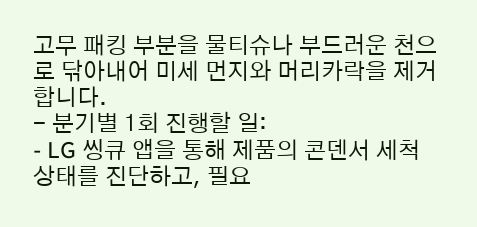고무 패킹 부분을 물티슈나 부드러운 천으로 닦아내어 미세 먼지와 머리카락을 제거합니다.
- 분기별 1회 진행할 일:
- LG 씽큐 앱을 통해 제품의 콘덴서 세척 상태를 진단하고, 필요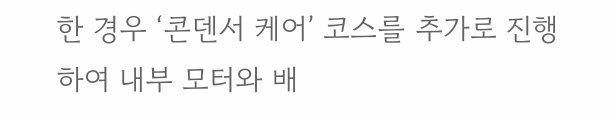한 경우 ‘콘덴서 케어’ 코스를 추가로 진행하여 내부 모터와 배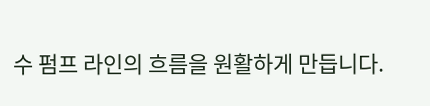수 펌프 라인의 흐름을 원활하게 만듭니다.